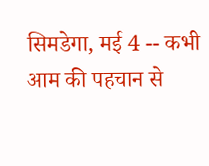सिमडेगा, मई 4 -- कभी आम की पहचान से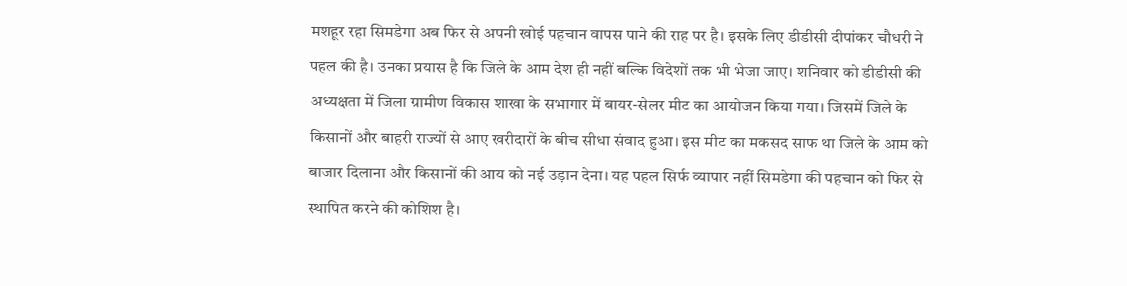मशहूर रहा सिमडेगा अब फिर से अपनी खोई पहचान वापस पाने की राह पर है। इसके लिए डीडीसी दीपांकर चौधरी ने पहल की है। उनका प्रयास है कि जिले के आम देश ही नहीं बल्कि विदेशों तक भी भेजा जाए। शनिवार को डीडीसी की अध्यक्षता में जिला ग्रामीण विकास शाखा के सभागार में बायर-सेलर मीट का आयोजन किया गया। जिसमें जिले के किसानों और बाहरी राज्यों से आए खरीदारों के बीच सीधा संवाद हुआ। इस मीट का मकसद साफ था जिले के आम को बाजार दिलाना और किसानों की आय को नई उड़ान देना। यह पहल सिर्फ व्यापार नहीं सिमडेगा की पहचान को फिर से स्थापित करने की कोशिश है।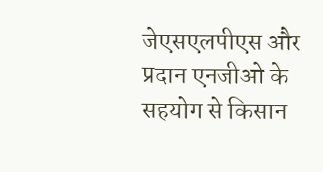जेएसएलपीएस और प्रदान एनजीओ के सहयोग से किसान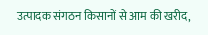उत्पादक संगठन किसानों से आम की खरीद,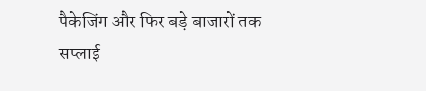पैकेजिंग और फिर बड़े बाजारों तक सप्लाई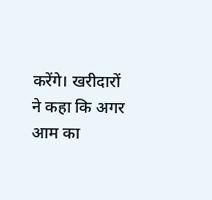करेंगे। खरीदारों ने कहा कि अगर आम का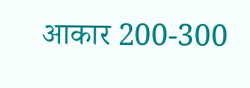आकार 200-300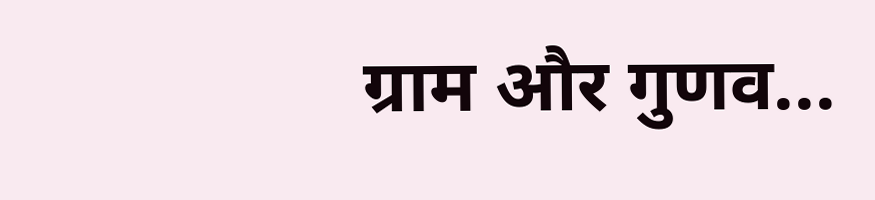ग्राम और गुणव...